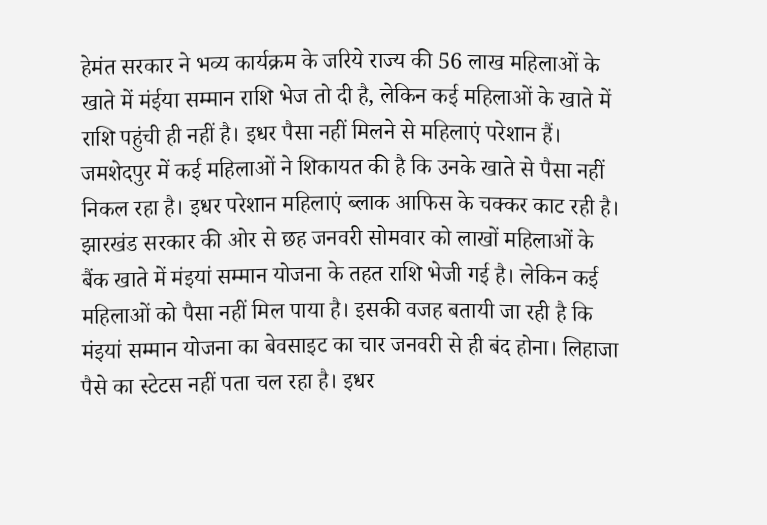हेमंत सरकार ने भव्य कार्यक्रम के जरिये राज्य की 56 लाख महिलाओं के खाते में मंईया सम्मान राशि भेज तो दी है, लेकिन कई महिलाओं के खाते में राशि पहुंची ही नहीं है। इधर पैसा नहीं मिलने से महिलाएं परेशान हैं। जमशेदपुर में कई महिलाओं ने शिकायत की है कि उनके खाते से पैसा नहीं निकल रहा है। इधर परेशान महिलाएं ब्लाक आफिस के चक्कर काट रही है।
झारखंड सरकार की ओर से छह जनवरी सोमवार को लाखों महिलाओं के बैंक खाते में मंइयां सम्मान योजना के तहत राशि भेजी गई है। लेकिन कई महिलाओं को पैसा नहीं मिल पाया है। इसकी वजह बतायी जा रही है कि मंइयां सम्मान योजना का बेवसाइट का चार जनवरी से ही बंद होना। लिहाजा पैसे का स्टेटस नहीं पता चल रहा है। इधर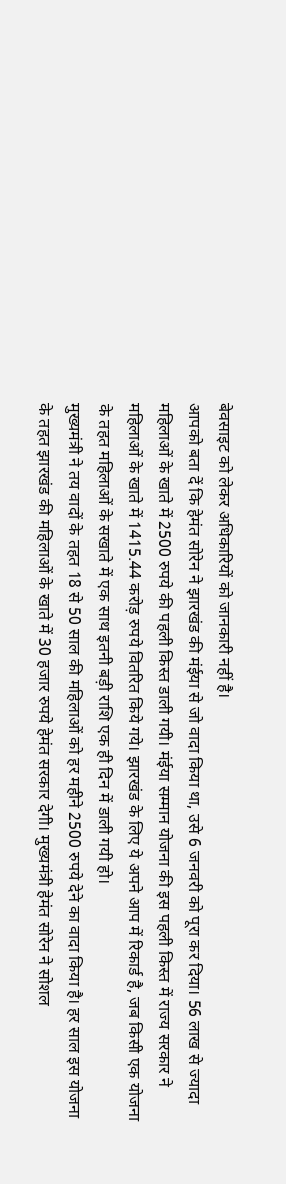बेवसाइट को लेकर अधिकारियों को जानकारी नहीं है।
आपको बता दें कि हेमंत सोरेन ने झारखंड की मंईया से जो वादा किया था, उसे 6 जनवरी को पूरा कर दिया। 56 लाख से ज्यादा महिलाओं के खाते में 2500 रुपये की पहली किस्त डाली गयी। मंईया सम्मान योजना की इस पहली किस्त में राज्य सरकार ने महिलाओं के खाते में 1415.44 करोड़ रुपये वितरित किये गये। झारखंड के लिए ये अपने आप में रिकार्ड है, जब किसी एक योजना के तहत महिलाओं के सखाते में एक साथ इतनी बड़ी राशि एक ही दिन में डाली गयी हो।
मुख्यमंत्री ने तय वादों के तहत 18 से 50 साल की महिलाओं को हर महीने 2500 रुपये देने का वादा किया है। हर साल इस योजना के तहत झारखंड की महिलाओं के खाते में 30 हजार रुपये हेमंत सरकार देगी। मुख्यमंत्री हेमंत सोरेन ने सोशल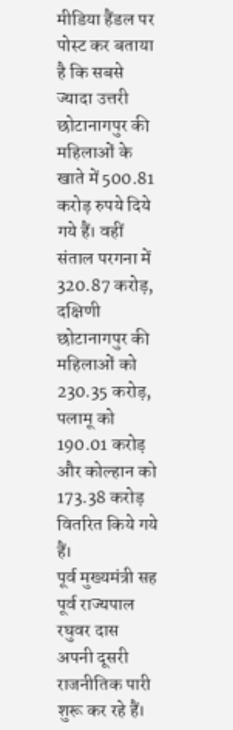मीडिया हैंडल पर पोस्ट कर बताया है कि सबसे ज्यादा उत्तरी छोटानागपुर की महिलाओं के खाते में 500.81 करोड़ रुपये दिये गये हैं। वहीं संताल परगना में 320.87 करोड़, दक्षिणी छोटानागपुर की महिलाओं को 230.35 करोड़, पलामू को 190.01 करोड़ और कोल्हान को 173.38 करोड़ वितरित किये गये हैं।
पूर्व मुख्यमंत्री सह पूर्व राज्यपाल रघुवर दास अपनी दूसरी राजनीतिक पारी शुरू कर रहे हैं।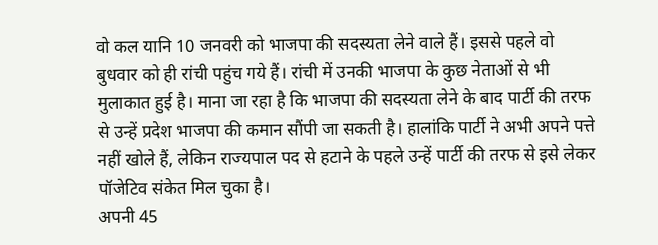वो कल यानि 10 जनवरी को भाजपा की सदस्यता लेने वाले हैं। इससे पहले वो बुधवार को ही रांची पहुंच गये हैं। रांची में उनकी भाजपा के कुछ नेताओं से भी मुलाकात हुई है। माना जा रहा है कि भाजपा की सदस्यता लेने के बाद पार्टी की तरफ से उन्हें प्रदेश भाजपा की कमान सौंपी जा सकती है। हालांकि पार्टी ने अभी अपने पत्ते नहीं खोले हैं, लेकिन राज्यपाल पद से हटाने के पहले उन्हें पार्टी की तरफ से इसे लेकर पॉजेटिव संकेत मिल चुका है।
अपनी 45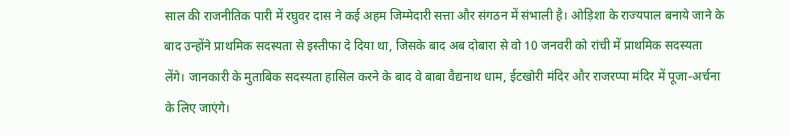साल की राजनीतिक पारी में रघुवर दास ने कई अहम जिम्मेदारी सत्ता और संगठन में संभाली है। ओड़िशा के राज्यपाल बनाये जाने के बाद उन्होंने प्राथमिक सदस्यता से इस्तीफा दे दिया था, जिसके बाद अब दोबारा से वो 10 जनवरी को रांची में प्राथमिक सदस्यता लेंगे। जानकारी के मुताबिक सदस्यता हासिल करने के बाद वे बाबा वैद्यनाथ धाम, ईटखोरी मंदिर और राजरप्पा मंदिर में पूजा-अर्चना के लिए जाएंगे।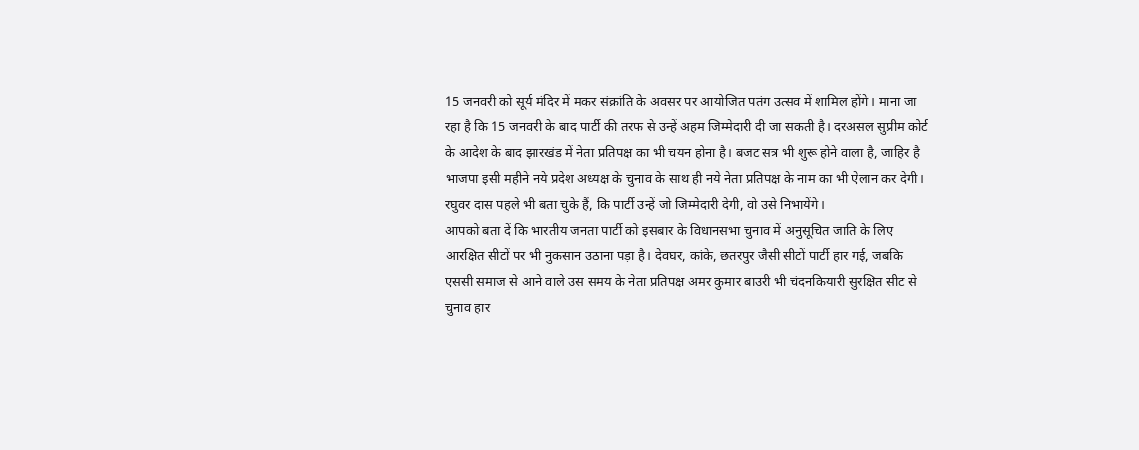15 जनवरी को सूर्य मंदिर में मकर संक्रांति के अवसर पर आयोजित पतंग उत्सव में शामिल होंगे। माना जा रहा है कि 15 जनवरी के बाद पार्टी की तरफ से उन्हें अहम जिम्मेदारी दी जा सकती है। दरअसल सुप्रीम कोर्ट के आदेश के बाद झारखंड में नेता प्रतिपक्ष का भी चयन होना है। बजट सत्र भी शुरू होने वाला है, जाहिर है भाजपा इसी महीने नये प्रदेश अध्यक्ष के चुनाव के साथ ही नये नेता प्रतिपक्ष के नाम का भी ऐलान कर देगी। रघुवर दास पहले भी बता चुके हैं, कि पार्टी उन्हें जो जिम्मेदारी देगी, वो उसे निभायेंगे।
आपको बता दें कि भारतीय जनता पार्टी को इसबार के विधानसभा चुनाव में अनुसूचित जाति के लिए आरक्षित सीटों पर भी नुकसान उठाना पड़ा है। देवघर, कांके, छतरपुर जैसी सीटों पार्टी हार गई, जबकि एससी समाज से आने वाले उस समय के नेता प्रतिपक्ष अमर कुमार बाउरी भी चंदनकियारी सुरक्षित सीट से चुनाव हार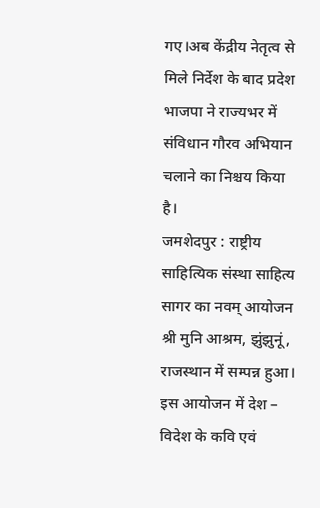गए।अब केंद्रीय नेतृत्व से मिले निर्देश के बाद प्रदेश भाजपा ने राज्यभर में संविधान गौरव अभियान चलाने का निश्चय किया है।
जमशेदपुर : राष्ट्रीय साहित्यिक संस्था साहित्य सागर का नवम् आयोजन श्री मुनि आश्रम, झुंझुनूं, राजस्थान में सम्पन्न हुआ। इस आयोजन में देश – विदेश के कवि एवं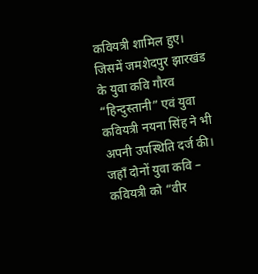कवियत्री शामिल हुए। जिसमें जमशेदपुर झारखंड के युवा कवि गौरव “हिन्दुस्तानी” एवं युवा कवियत्री नयना सिंह ने भी अपनी उपस्थिति दर्ज की। जहाँ दोनों युवा कवि – कवियत्री को “वीर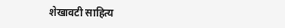शेखावटी साहित्य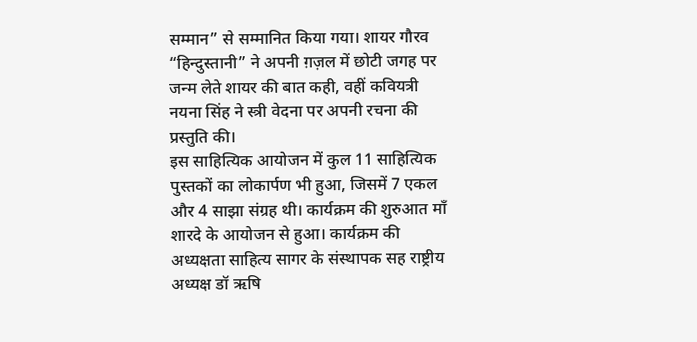सम्मान” से सम्मानित किया गया। शायर गौरव “हिन्दुस्तानी” ने अपनी ग़ज़ल में छोटी जगह पर जन्म लेते शायर की बात कही, वहीं कवियत्री नयना सिंह ने स्त्री वेदना पर अपनी रचना की प्रस्तुति की।
इस साहित्यिक आयोजन में कुल 11 साहित्यिक पुस्तकों का लोकार्पण भी हुआ, जिसमें 7 एकल और 4 साझा संग्रह थी। कार्यक्रम की शुरुआत माँ शारदे के आयोजन से हुआ। कार्यक्रम की अध्यक्षता साहित्य सागर के संस्थापक सह राष्ट्रीय अध्यक्ष डॉ ऋषि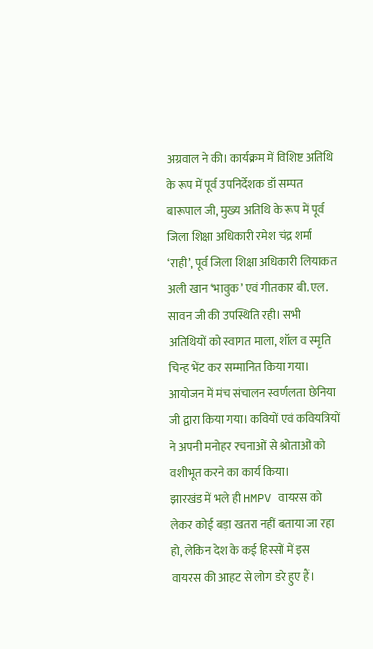अग्रवाल ने की। कार्यक्रम में विशिष्ट अतिथि के रूप में पूर्व उपनिर्देशक डॉ सम्पत बारूपाल जी, मुख्य अतिथि के रूप में पूर्व जिला शिक्षा अधिकारी रमेश चंद्र शर्मा ‘राही’, पूर्व जिला शिक्षा अधिकारी लियाकत अली खान ‘भावुक’ एवं गीतकार बी.एल. सावन जी की उपस्थिति रही। सभी अतिथियों को स्वागत माला, शॉल व स्मृति चिन्ह भेंट कर सम्मानित किया गया। आयोजन में मंच संचालन स्वर्णलता छेनिया जी द्वारा किया गया। कवियों एवं कवियत्रियों ने अपनी मनोहर रचनाओं से श्रोताओं को वशीभूत करने का कार्य किया।
झारखंड में भले ही HMPV वायरस को लेकर कोई बड़ा खतरा नहीं बताया जा रहा हो, लेकिन देश के कई हिस्सों में इस वायरस की आहट से लोग डरे हुए हैं।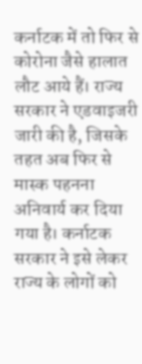कर्नाटक में तो फिर से कोरोना जैसे हालात लौट आये हैं। राज्य सरकार ने एडवाइजरी जारी की है, जिसके तहत अब फिर से मास्क पहनना अनिवार्य कर दिया गया है। कर्नाटक सरकार ने इसे लेकर राज्य के लोगों को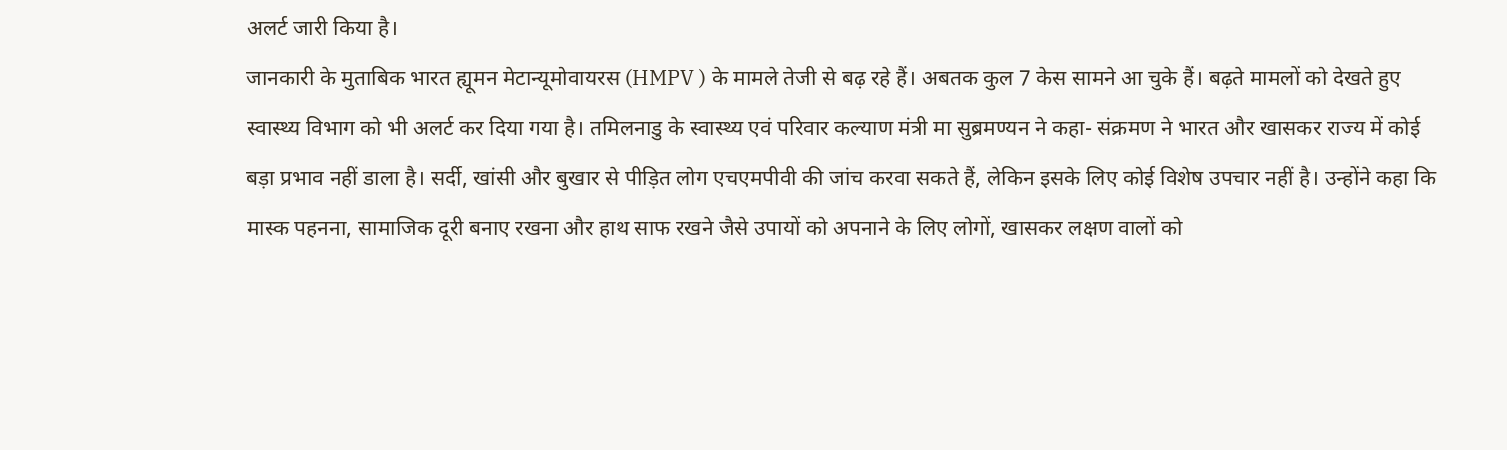अलर्ट जारी किया है।
जानकारी के मुताबिक भारत ह्यूमन मेटान्यूमोवायरस (HMPV ) के मामले तेजी से बढ़ रहे हैं। अबतक कुल 7 केस सामने आ चुके हैं। बढ़ते मामलों को देखते हुए स्वास्थ्य विभाग को भी अलर्ट कर दिया गया है। तमिलनाडु के स्वास्थ्य एवं परिवार कल्याण मंत्री मा सुब्रमण्यन ने कहा- संक्रमण ने भारत और खासकर राज्य में कोई बड़ा प्रभाव नहीं डाला है। सर्दी, खांसी और बुखार से पीड़ित लोग एचएमपीवी की जांच करवा सकते हैं, लेकिन इसके लिए कोई विशेष उपचार नहीं है। उन्होंने कहा कि मास्क पहनना, सामाजिक दूरी बनाए रखना और हाथ साफ रखने जैसे उपायों को अपनाने के लिए लोगों, खासकर लक्षण वालों को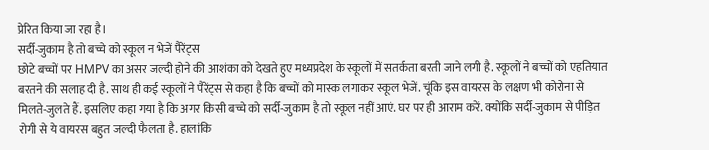प्रेरित किया जा रहा है।
सर्दी-जुकाम है तो बच्चे को स्कूल न भेजें पैरेंट्स
छोटे बच्चों पर HMPV का असर जल्दी होने की आशंका को देखते हुए मध्यप्रदेश के स्कूलों में सतर्कता बरती जाने लगी है. स्कूलों ने बच्चों को एहतियात बरतने की सलाह दी है. साथ ही कई स्कूलों ने पैरेंट्स से कहा है कि बच्चों को मास्क लगाकर स्कूल भेजें. चूंकि इस वायरस के लक्षण भी कोरोना से मिलते-जुलते हैं. इसलिए कहा गया है कि अगर किसी बच्चे को सर्दी-जुकाम है तो स्कूल नहीं आएं. घर पर ही आराम करें. क्योंकि सर्दी-जुकाम से पीड़ित रोगी से ये वायरस बहुत जल्दी फैलता है. हालांकि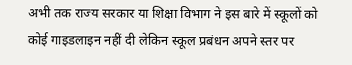अभी तक राज्य सरकार या शिक्षा विभाग ने इस बारे में स्कूलों को कोई गाइडलाइन नहीं दी लेकिन स्कूल प्रबंधन अपने स्तर पर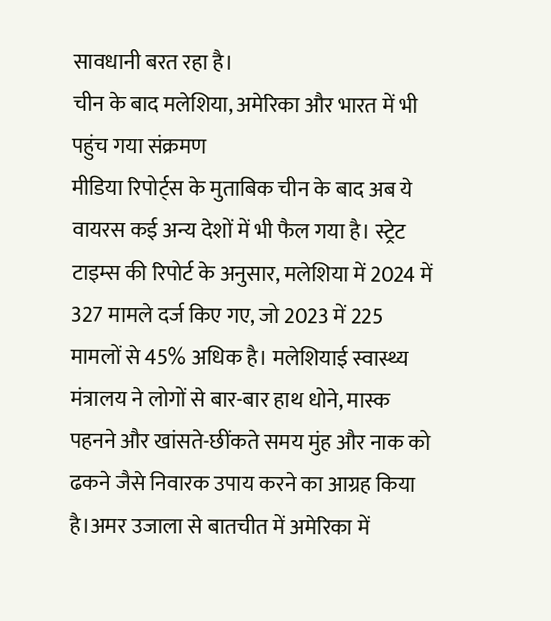सावधानी बरत रहा है।
चीन के बाद मलेशिया, अमेरिका और भारत में भी पहुंच गया संक्रमण
मीडिया रिपोर्ट्स के मुताबिक चीन के बाद अब ये वायरस कई अन्य देशों में भी फैल गया है। स्ट्रेट टाइम्स की रिपोर्ट के अनुसार, मलेशिया में 2024 में 327 मामले दर्ज किए गए, जो 2023 में 225 मामलों से 45% अधिक है। मलेशियाई स्वास्थ्य मंत्रालय ने लोगों से बार-बार हाथ धोने, मास्क पहनने और खांसते-छींकते समय मुंह और नाक को ढकने जैसे निवारक उपाय करने का आग्रह किया है।अमर उजाला से बातचीत में अमेरिका में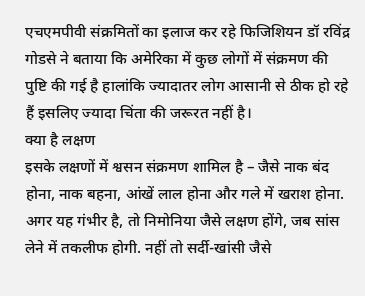एचएमपीवी संक्रमितों का इलाज कर रहे फिजिशियन डॉ रविंद्र गोडसे ने बताया कि अमेरिका में कुछ लोगों में संक्रमण की पुष्टि की गई है हालांकि ज्यादातर लोग आसानी से ठीक हो रहे हैं इसलिए ज्यादा चिंता की जरूरत नहीं है।
क्या है लक्षण
इसके लक्षणों में श्वसन संक्रमण शामिल है – जैसे नाक बंद होना, नाक बहना, आंखें लाल होना और गले में खराश होना. अगर यह गंभीर है, तो निमोनिया जैसे लक्षण होंगे, जब सांस लेने में तकलीफ होगी. नहीं तो सर्दी-खांसी जैसे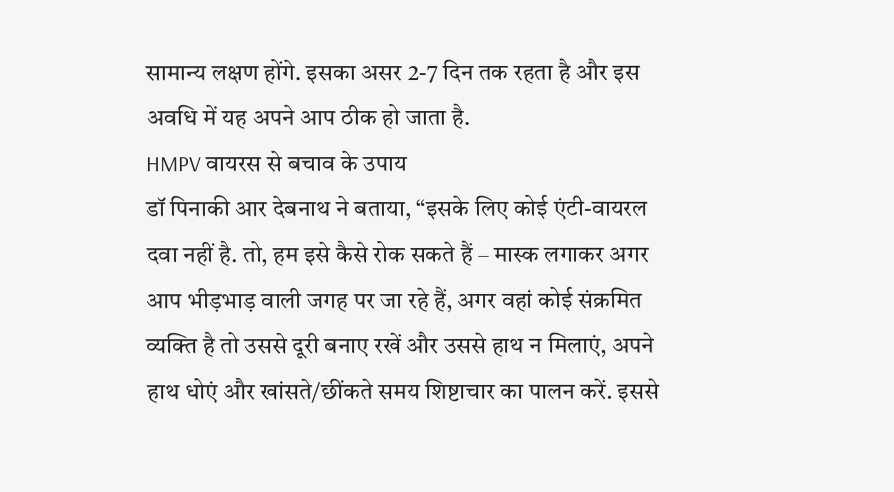सामान्य लक्षण होंगे. इसका असर 2-7 दिन तक रहता है और इस अवधि में यह अपने आप ठीक हो जाता है.
HMPV वायरस से बचाव के उपाय
डॉ पिनाकी आर देबनाथ ने बताया, “इसके लिए कोई एंटी-वायरल दवा नहीं है. तो, हम इसे कैसे रोक सकते हैं – मास्क लगाकर अगर आप भीड़भाड़ वाली जगह पर जा रहे हैं, अगर वहां कोई संक्रमित व्यक्ति है तो उससे दूरी बनाए रखें और उससे हाथ न मिलाएं, अपने हाथ धोएं और खांसते/छींकते समय शिष्टाचार का पालन करें. इससे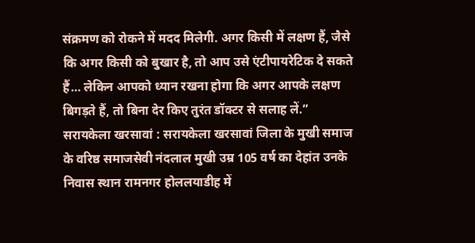संक्रमण को रोकने में मदद मिलेगी. अगर किसी में लक्षण हैं, जैसे कि अगर किसी को बुखार है, तो आप उसे एंटीपायरेटिक दे सकते हैं… लेकिन आपको ध्यान रखना होगा कि अगर आपके लक्षण बिगड़ते हैं, तो बिना देर किए तुरंत डॉक्टर से सलाह लें.”
सरायकेला खरसावां : सरायकेला खरसावां जिला के मुखी समाज के वरिष्ठ समाजसेवी नंदलाल मुखी उम्र 105 वर्ष का देहांत उनके निवास स्थान रामनगर होललयाडीह में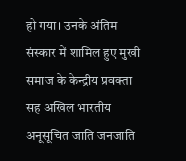हो गया। उनके अंतिम संस्कार में शामिल हुए मुखी समाज के केन्द्रीय प्रवक्ता सह अखिल भारतीय अनूसूचित जाति जनजाति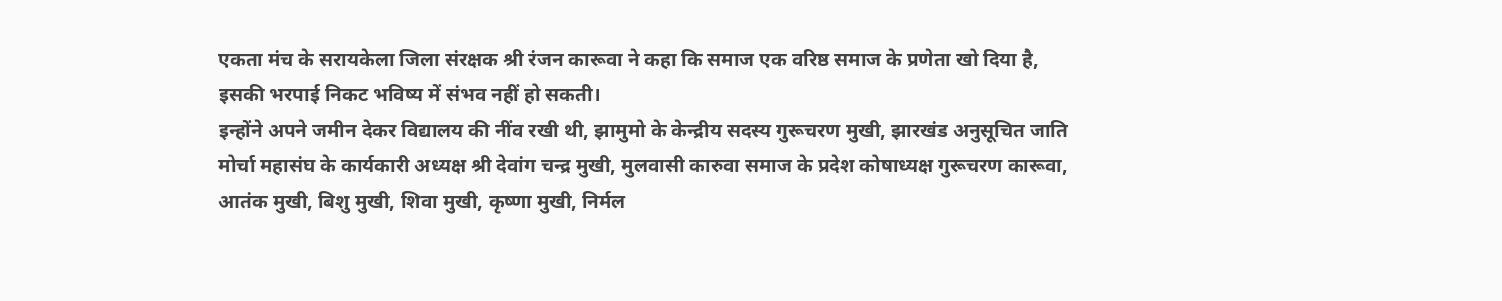एकता मंच के सरायकेला जिला संरक्षक श्री रंजन कारूवा ने कहा कि समाज एक वरिष्ठ समाज के प्रणेता खो दिया है, इसकी भरपाई निकट भविष्य में संभव नहीं हो सकती।
इन्होंने अपने जमीन देकर विद्यालय की नींव रखी थी, झामुमो के केन्द्रीय सदस्य गुरूचरण मुखी, झारखंड अनुसूचित जाति मोर्चा महासंघ के कार्यकारी अध्यक्ष श्री देवांग चन्द्र मुखी, मुलवासी कारुवा समाज के प्रदेश कोषाध्यक्ष गुरूचरण कारूवा, आतंक मुखी, बिशु मुखी, शिवा मुखी, कृष्णा मुखी, निर्मल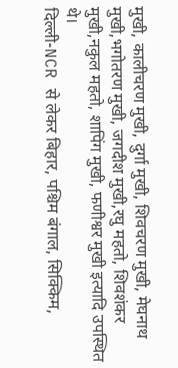मुखी, कालीचरण मुखी, दुर्गा मुखी, शिवचरण मुखी, मेघनाथ मुखी,भगोतरण मुखी, जगदीश मुखी,रघु महतो, शिवशंकर मुखी,नकुल महतो, शापिंग मुखी, फणीश्वर मुखी इत्यादि उपस्थित थे।
दिल्ली-NCR से लेकर बिहार, पश्चिम बंगाल, सिक्किम,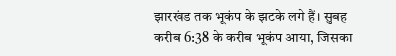झारखंड तक भूकंप के झटके लगे हैं। सुबह करीब 6:38 के करीब भूकंप आया, जिसका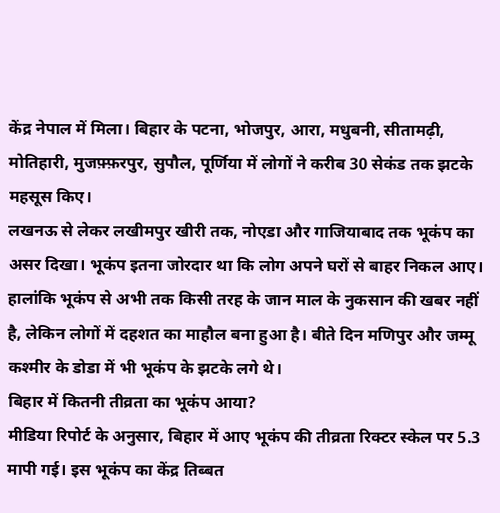केंद्र नेपाल में मिला। बिहार के पटना, भोजपुर, आरा, मधुबनी, सीतामढ़ी, मोतिहारी, मुजफ़्फ़रपुर, सुपौल, पूर्णिया में लोगों ने करीब 30 सेकंड तक झटके महसूस किए।
लखनऊ से लेकर लखीमपुर खीरी तक, नोएडा और गाजियाबाद तक भूकंप का असर दिखा। भूकंप इतना जोरदार था कि लोग अपने घरों से बाहर निकल आए। हालांकि भूकंप से अभी तक किसी तरह के जान माल के नुकसान की खबर नहीं है, लेकिन लोगों में दहशत का माहौल बना हुआ है। बीते दिन मणिपुर और जम्मू कश्मीर के डोडा में भी भूकंप के झटके लगे थे।
बिहार में कितनी तीव्रता का भूकंप आया?
मीडिया रिपोर्ट के अनुसार, बिहार में आए भूकंप की तीव्रता रिक्टर स्केल पर 5.3 मापी गई। इस भूकंप का केंद्र तिब्बत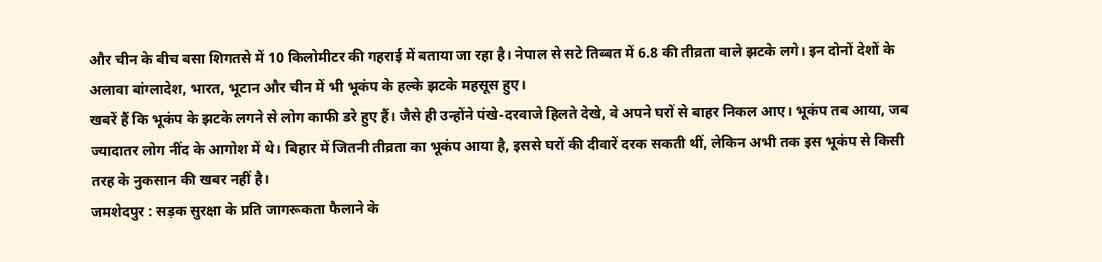और चीन के बीच बसा शिगतसे में 10 किलोमीटर की गहराई में बताया जा रहा है। नेपाल से सटे तिब्बत में 6.8 की तीव्रता वाले झटके लगे। इन दोनों देशों के अलावा बांग्लादेश, भारत, भूटान और चीन में भी भूकंप के हल्के झटके महसूस हुए।
खबरें हैं कि भूकंप के झटके लगने से लोग काफी डरे हुए हैं। जैसे ही उन्होंने पंखे-दरवाजे हिलते देखे, वे अपने घरों से बाहर निकल आए। भूकंप तब आया, जब ज्यादातर लोग नींद के आगोश में थे। बिहार में जितनी तीव्रता का भूकंप आया है, इससे घरों की दीवारें दरक सकती थीं, लेकिन अभी तक इस भूकंप से किसी तरह के नुकसान की खबर नहीं है।
जमशेदपुर : सड़क सुरक्षा के प्रति जागरूकता फैलाने के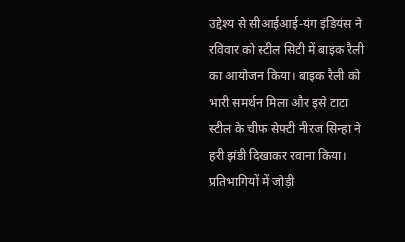उद्देश्य से सीआईआई-यंग इंडियंस ने रविवार को स्टील सिटी में बाइक रैली का आयोजन किया। बाइक रैली को भारी समर्थन मिला और इसे टाटा स्टील के चीफ सेफ्टी नीरज सिन्हा ने हरी झंडी दिखाकर रवाना किया। प्रतिभागियों में जोड़ी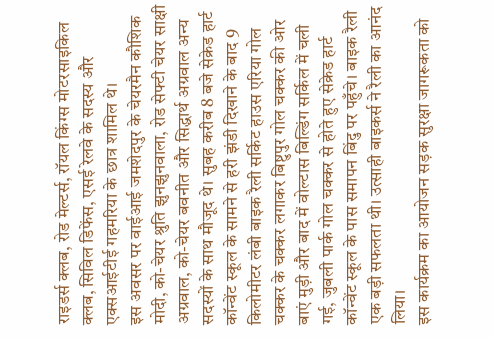राइडर्स क्लब, रोड मेल्टर्स, रॉयल किंग्स मोटरसाइकिल क्लब, सिविल डिफेंस, एसई रेलवे के सदस्य और एक्सआईटीई गहमरिया के छात्र शामिल थे।
इस अवसर पर वाईआई जमशेदपुर के चेयरमैन कौशिक मोदी, को-चेयर श्रुति झुनझुनवाला, रोड सेफ्टी चेयर साक्षी अग्रवाल, को-चेयर बवनीत और सिद्धार्थ अग्रवाल अन्य सदस्यों के साथ मौजूद थे। सुबह करीब 8 बजे सेक्रेड हार्ट कॉन्वेंट स्कूल के सामने से हरी झंडी दिखाने के बाद 9 किलोमीटर लंबी बाइक रैली सर्किट हाउस एरिया गोल चक्कर के चक्कर लगाकर बिष्टुपुर गोल चक्कर की ओर बाएं मुड़ी और बाद में वोल्टास बिल्डिंग सर्किल में चली गई, जुबली पार्क गोल चक्कर से होते हुए सेक्रेड हार्ट कॉन्वेंट स्कूल के पास समापन बिंदु पर पहुँचे। बाइक रैली एक बड़ी सफलता थी। उत्साही बाइकर्स ने रैली का आनंद लिया।
इस कार्यक्रम का आयोजन सड़क सुरक्षा जागरूकता को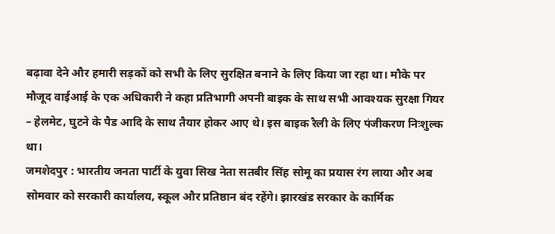बढ़ावा देने और हमारी सड़कों को सभी के लिए सुरक्षित बनाने के लिए किया जा रहा था। मौके पर मौजूद वाईआई के एक अधिकारी ने कहा प्रतिभागी अपनी बाइक के साथ सभी आवश्यक सुरक्षा गियर – हेलमेट, घुटने के पैड आदि के साथ तैयार होकर आए थे। इस बाइक रैली के लिए पंजीकरण निःशुल्क था।
जमशेदपुर : भारतीय जनता पार्टी के युवा सिख नेता सतबीर सिंह सोमू का प्रयास रंग लाया और अब सोमवार को सरकारी कार्यालय, स्कूल और प्रतिष्ठान बंद रहेंगे। झारखंड सरकार के कार्मिक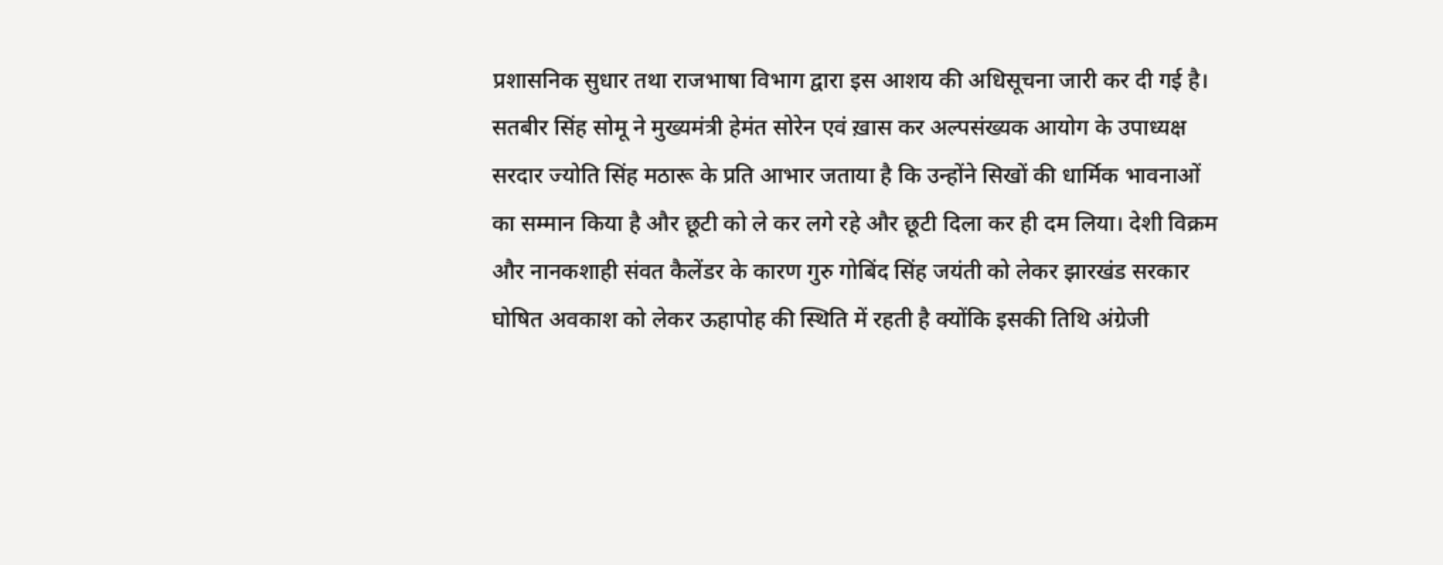प्रशासनिक सुधार तथा राजभाषा विभाग द्वारा इस आशय की अधिसूचना जारी कर दी गई है।
सतबीर सिंह सोमू ने मुख्यमंत्री हेमंत सोरेन एवं ख़ास कर अल्पसंख्यक आयोग के उपाध्यक्ष सरदार ज्योति सिंह मठारू के प्रति आभार जताया है कि उन्होंने सिखों की धार्मिक भावनाओं का सम्मान किया है और छूटी को ले कर लगे रहे और छूटी दिला कर ही दम लिया। देशी विक्रम और नानकशाही संवत कैलेंडर के कारण गुरु गोबिंद सिंह जयंती को लेकर झारखंड सरकार घोषित अवकाश को लेकर ऊहापोह की स्थिति में रहती है क्योंकि इसकी तिथि अंग्रेजी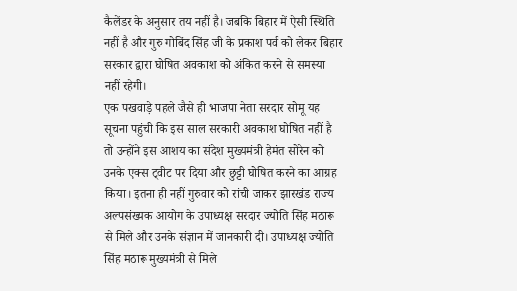कैलेंडर के अनुसार तय नहीं है। जबकि बिहार में ऐसी स्थिति नहीं है और गुरु गोबिंद सिंह जी के प्रकाश पर्व को लेकर बिहार सरकार द्वारा घोषित अवकाश को अंकित करने से समस्या नहीं रहेगी।
एक पखवाड़े पहले जैसे ही भाजपा नेता सरदार सोमू यह सूचना पहुंची कि इस साल सरकारी अवकाश घोषित नहीं है तो उन्होंने इस आशय का संदेश मुख्यमंत्री हेमंत सोरेन को उनके एक्स ट्वीट पर दिया और छुट्टी घोषित करने का आग्रह किया। इतना ही नहीं गुरुवार को रांची जाकर झारखंड राज्य अल्पसंख्यक आयोग के उपाध्यक्ष सरदार ज्योति सिंह मठारू से मिले और उनके संज्ञान में जानकारी दी। उपाध्यक्ष ज्योति सिंह मठारू मुख्यमंत्री से मिले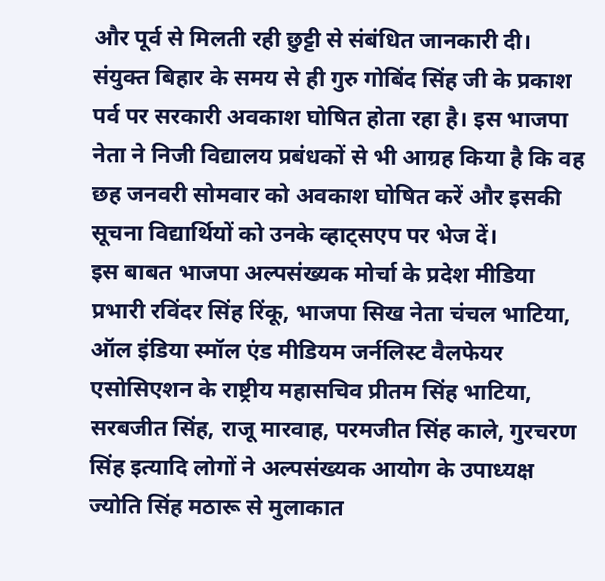और पूर्व से मिलती रही छुट्टी से संबंधित जानकारी दी। संयुक्त बिहार के समय से ही गुरु गोबिंद सिंह जी के प्रकाश पर्व पर सरकारी अवकाश घोषित होता रहा है। इस भाजपा नेता ने निजी विद्यालय प्रबंधकों से भी आग्रह किया है कि वह छह जनवरी सोमवार को अवकाश घोषित करें और इसकी सूचना विद्यार्थियों को उनके व्हाट्सएप पर भेज दें।
इस बाबत भाजपा अल्पसंख्यक मोर्चा के प्रदेश मीडिया प्रभारी रविंदर सिंह रिंकू, भाजपा सिख नेता चंचल भाटिया, ऑल इंडिया स्मॉल एंड मीडियम जर्नलिस्ट वैलफेयर एसोसिएशन के राष्ट्रीय महासचिव प्रीतम सिंह भाटिया, सरबजीत सिंह, राजू मारवाह, परमजीत सिंह काले, गुरचरण सिंह इत्यादि लोगों ने अल्पसंख्यक आयोग के उपाध्यक्ष ज्योति सिंह मठारू से मुलाकात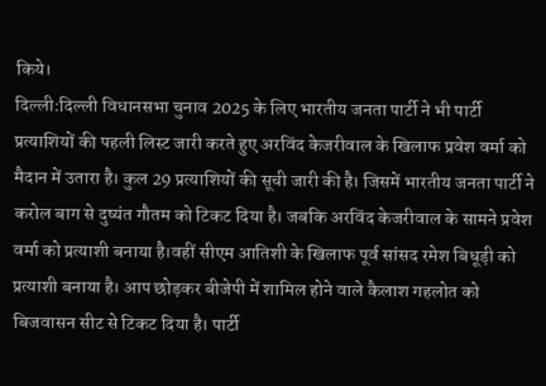किये।
दिल्ली:दिल्ली विधानसभा चुनाव 2025 के लिए भारतीय जनता पार्टी ने भी पार्टी प्रत्याशियों की पहली लिस्ट जारी करते हुए अरविंद केजरीवाल के खिलाफ प्रवेश वर्मा को मैदान में उतारा है। कुल 29 प्रत्याशियों की सूची जारी की है। जिसमें भारतीय जनता पार्टी ने करोल बाग से दुष्यंत गौतम को टिकट दिया है। जबकि अरविंद केजरीवाल के सामने प्रवेश वर्मा को प्रत्याशी बनाया है।वहीं सीएम आतिशी के खिलाफ पूर्व सांसद रमेश बिधूड़ी को प्रत्याशी बनाया है। आप छोड़कर बीजेपी में शामिल होने वाले कैलाश गहलोत को बिजवासन सीट से टिकट दिया है। पार्टी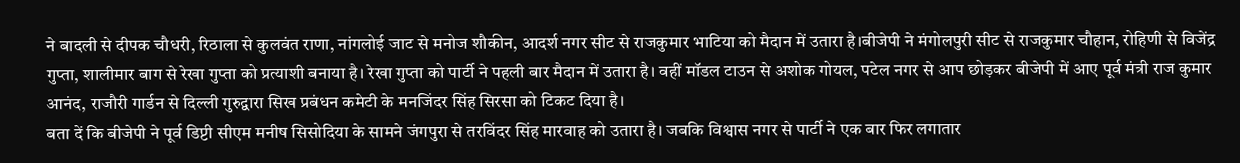ने बादली से दीपक चौधरी, रिठाला से कुलवंत राणा, नांगलोई जाट से मनोज शौकीन, आदर्श नगर सीट से राजकुमार भाटिया को मैदान में उतारा है।बीजेपी ने मंगोलपुरी सीट से राजकुमार चौहान, रोहिणी से विजेंद्र गुप्ता, शालीमार बाग से रेखा गुप्ता को प्रत्याशी बनाया है। रेखा गुप्ता को पार्टी ने पहली बार मैदान में उतारा है। वहीं मॉडल टाउन से अशोक गोयल, पटेल नगर से आप छोड़कर बीजेपी में आए पूर्व मंत्री राज कुमार आनंद, राजौरी गार्डन से दिल्ली गुरुद्वारा सिख प्रबंधन कमेटी के मनजिंदर सिंह सिरसा को टिकट दिया है।
बता दें कि बीजेपी ने पूर्व डिप्टी सीएम मनीष सिसोदिया के सामने जंगपुरा से तरविंदर सिंह मारवाह को उतारा है। जबकि विश्वास नगर से पार्टी ने एक बार फिर लगातार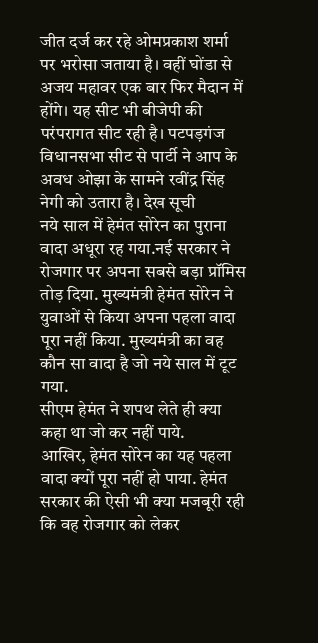जीत दर्ज कर रहे ओमप्रकाश शर्मा पर भरोसा जताया है। वहीं घोंडा से अजय महावर एक बार फिर मैदान में होंगे। यह सीट भी बीजेपी की परंपरागत सीट रही है। पटपड़गंज विधानसभा सीट से पार्टी ने आप के अवध ओझा के सामने रवींद्र सिंह नेगी को उतारा है। देख सूची
नये साल में हेमंत सोरेन का पुराना वादा अधूरा रह गया.नई सरकार ने रोजगार पर अपना सबसे बड़ा प्रॉमिस तोड़ दिया. मुख्यमंत्री हेमंत सोरेन ने युवाओं से किया अपना पहला वादा पूरा नहीं किया. मुख्यमंत्री का वह कौन सा वादा है जो नये साल में टूट गया.
सीएम हेमंत ने शपथ लेते ही क्या कहा था जो कर नहीं पाये.
आखिर, हेमंत सोरेन का यह पहला वादा क्यों पूरा नहीं हो पाया. हेमंत सरकार की ऐसी भी क्या मजबूरी रही कि वह रोजगार को लेकर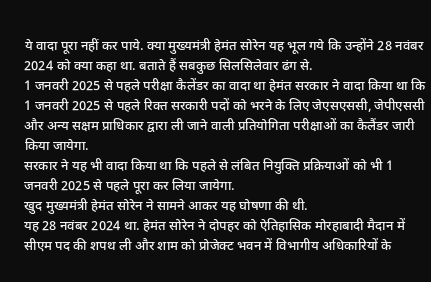ये वादा पूरा नहीं कर पाये. क्या मुख्यमंत्री हेमंत सोरेन यह भूल गये कि उन्होंने 28 नवंबर 2024 को क्या कहा था. बताते हैं सबकुछ सिलसिलेवार ढंग से.
1 जनवरी 2025 से पहले परीक्षा कैलेंडर का वादा था हेमंत सरकार ने वादा किया था कि 1 जनवरी 2025 से पहले रिक्त सरकारी पदों को भरने के लिए जेएसएससी, जेपीएससी और अन्य सक्षम प्राधिकार द्वारा ली जाने वाली प्रतियोगिता परीक्षाओं का कैलैंडर जारी किया जायेगा.
सरकार ने यह भी वादा किया था कि पहले से लंबित नियुक्ति प्रक्रियाओं को भी 1 जनवरी 2025 से पहले पूरा कर लिया जायेगा.
खुद मुख्यमंत्री हेमंत सोरेन ने सामने आकर यह घोषणा की थी.
यह 28 नवंबर 2024 था. हेमंत सोरेन ने दोपहर को ऐतिहासिक मोरहाबादी मैदान में सीएम पद की शपथ ली और शाम को प्रोजेक्ट भवन में विभागीय अधिकारियों के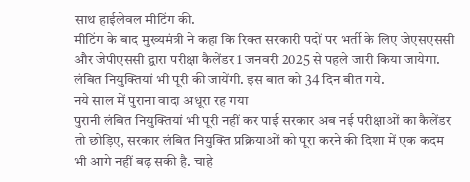साथ हाईलेवल मीटिंग की.
मीटिंग के बाद मुख्यमंत्री ने कहा कि रिक्त सरकारी पदों पर भर्ती के लिए जेएसएससी और जेपीएससी द्वारा परीक्षा कैलेंडर 1 जनवरी 2025 से पहले जारी किया जायेगा. लंबित नियुक्तियां भी पूरी की जायेंगी. इस बात को 34 दिन बीत गये.
नये साल में पुराना वादा अधूरा रह गया
पुरानी लंबित नियुक्तियां भी पूरी नहीं कर पाई सरकार अब नई परीक्षाओं का कैलेंडर तो छोड़िए, सरकार लंबित नियुक्ति प्रक्रियाओं को पूरा करने की दिशा में एक कदम भी आगे नहीं बढ़ सकी है. चाहे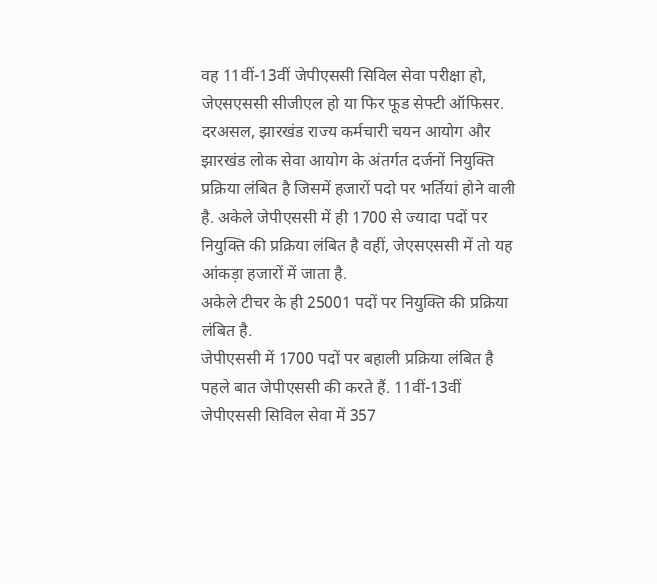वह 11वीं-13वीं जेपीएससी सिविल सेवा परीक्षा हो, जेएसएससी सीजीएल हो या फिर फूड सेफ्टी ऑफिसर.
दरअसल, झारखंड राज्य कर्मचारी चयन आयोग और झारखंड लोक सेवा आयोग के अंतर्गत दर्जनों नियुक्ति प्रक्रिया लंबित है जिसमें हजारों पदो पर भर्तियां होने वाली है. अकेले जेपीएससी में ही 1700 से ज्यादा पदों पर नियुक्ति की प्रक्रिया लंबित है वहीं, जेएसएससी में तो यह आंकड़ा हजारों में जाता है.
अकेले टीचर के ही 25001 पदों पर नियुक्ति की प्रक्रिया लंबित है.
जेपीएससी में 1700 पदों पर बहाली प्रक्रिया लंबित है
पहले बात जेपीएससी की करते हैं. 11वीं-13वीं जेपीएससी सिविल सेवा में 357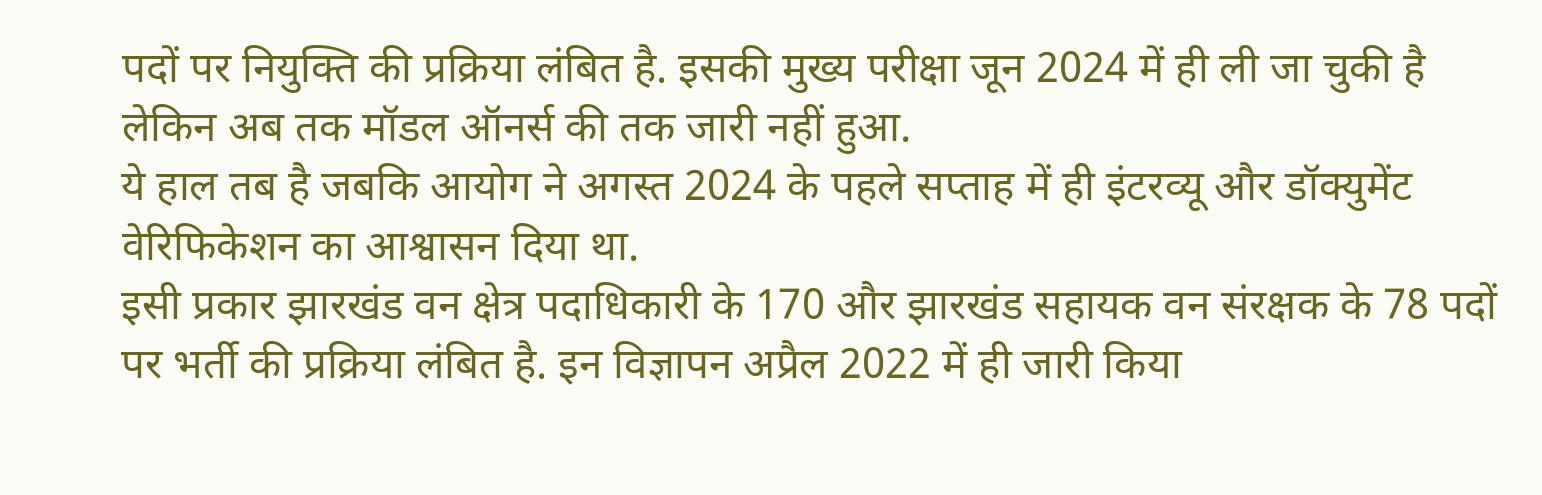पदों पर नियुक्ति की प्रक्रिया लंबित है. इसकी मुख्य परीक्षा जून 2024 में ही ली जा चुकी है लेकिन अब तक मॉडल ऑनर्स की तक जारी नहीं हुआ.
ये हाल तब है जबकि आयोग ने अगस्त 2024 के पहले सप्ताह में ही इंटरव्यू और डॉक्युमेंट वेरिफिकेशन का आश्वासन दिया था.
इसी प्रकार झारखंड वन क्षेत्र पदाधिकारी के 170 और झारखंड सहायक वन संरक्षक के 78 पदों पर भर्ती की प्रक्रिया लंबित है. इन विज्ञापन अप्रैल 2022 में ही जारी किया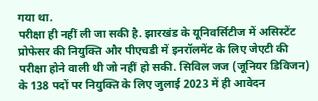गया था.
परीक्षा ही नहीं ली जा सकी है. झारखंड के यूनिवर्सिटीज में असिस्टेंट प्रोफेसर की नियुक्ति और पीएचडी में इनरॉलमेंट के लिए जेएटी की परीक्षा होने वाली थी जो नहीं हो सकी. सिविल जज (जूनियर डिविजन) के 138 पदों पर नियुक्ति के लिए जुलाई 2023 में ही आवेदन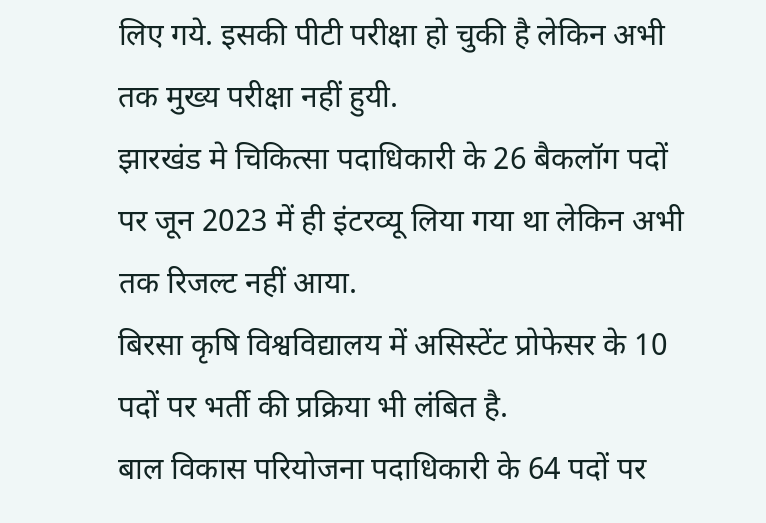लिए गये. इसकी पीटी परीक्षा हो चुकी है लेकिन अभी तक मुख्य परीक्षा नहीं हुयी.
झारखंड मे चिकित्सा पदाधिकारी के 26 बैकलॉग पदों पर जून 2023 में ही इंटरव्यू लिया गया था लेकिन अभी तक रिजल्ट नहीं आया.
बिरसा कृषि विश्वविद्यालय में असिस्टेंट प्रोफेसर के 10 पदों पर भर्ती की प्रक्रिया भी लंबित है.
बाल विकास परियोजना पदाधिकारी के 64 पदों पर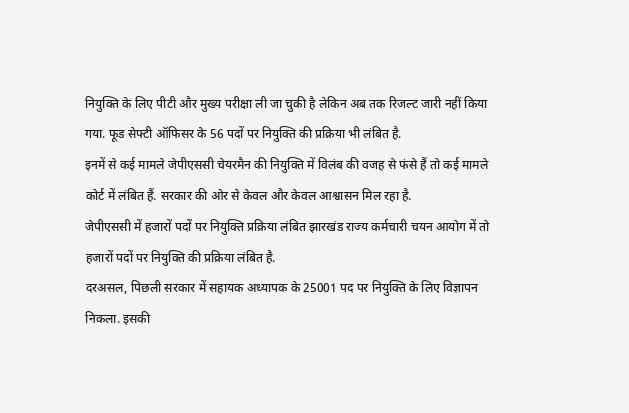नियुक्ति के लिए पीटी और मुख्य परीक्षा ली जा चुकी है लेकिन अब तक रिजल्ट जारी नहीं किया गया. फूड सेफ्टी ऑफिसर के 56 पदों पर नियुक्ति की प्रक्रिया भी लंबित है.
इनमें से कई मामले जेपीएससी चेयरमैन की नियुक्ति में विलंब की वजह से फंसे हैं तो कई मामले कोर्ट में लंबित हैं. सरकार की ओर से केवल और केवल आश्वासन मिल रहा है.
जेपीएससी में हजारों पदों पर नियुक्ति प्रक्रिया लंबित झारखंड राज्य कर्मचारी चयन आयोग में तो हजारों पदों पर नियुक्ति की प्रक्रिया लंबित है.
दरअसल, पिछली सरकार में सहायक अध्यापक के 25001 पद पर नियुक्ति के लिए विज्ञापन निकला. इसकी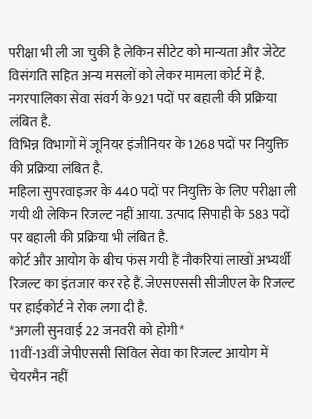परीक्षा भी ली जा चुकी है लेकिन सीटेट को मान्यता और जेटेट विसंगति सहित अन्य मसलों को लेकर मामला कोर्ट में है.
नगरपालिका सेवा संवर्ग के 921 पदों पर बहाली की प्रक्रिया लंबित है.
विभिन्न विभागों में जूनियर इंजीनियर के 1268 पदों पर नियुक्ति की प्रक्रिया लंबित है.
महिला सुपरवाइजर के 440 पदों पर नियुक्ति के लिए परीक्षा ली गयी थी लेकिन रिजल्ट नहीं आया. उत्पाद सिपाही के 583 पदों पर बहाली की प्रक्रिया भी लंबित है.
कोर्ट और आयोग के बीच फंस गयी हैं नौकरियां लाखों अभ्यर्थी रिजल्ट का इंतजार कर रहे हैं. जेएसएससी सीजीएल के रिजल्ट पर हाईकोर्ट ने रोक लगा दी है.
*अगली सुनवाई 22 जनवरी को होगी*
11वीं-13वीं जेपीएससी सिविल सेवा का रिजल्ट आयोग में चेयरमैन नहीं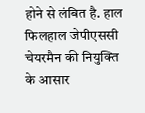होने से लंबित है. हाल फिलहाल जेपीएससी चेयरमैन की नियुक्ति के आसार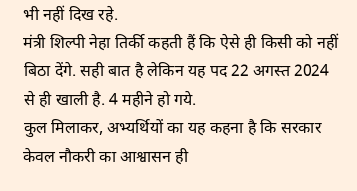भी नहीं दिख रहे.
मंत्री शिल्पी नेहा तिर्की कहती हैं कि ऐसे ही किसी को नहीं बिठा देंगे. सही बात है लेकिन यह पद 22 अगस्त 2024 से ही खाली है. 4 महीने हो गये.
कुल मिलाकर, अभ्यर्थियों का यह कहना है कि सरकार केवल नौकरी का आश्वासन ही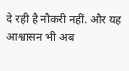दे रही है नौकरी नहीं. और यह आश्वासन भी अब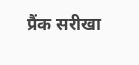प्रैंक सरीखा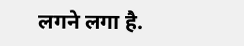लगने लगा है.